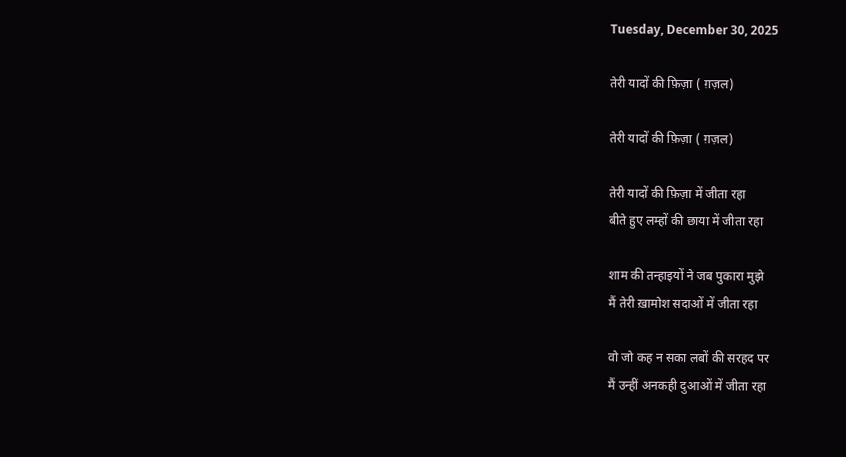Tuesday, December 30, 2025

तेरी यादों की फ़िज़ा ( ग़ज़ल)

तेरी यादों की फ़िज़ा ( ग़ज़ल)

तेरी यादों की फ़िज़ा में जीता रहा
बीते हुए लम्हों की छाया में जीता रहा

शाम की तन्हाइयों ने जब पुकारा मुझे
मैं तेरी ख़ामोश सदाओं में जीता रहा

वो जो कह न सका लबों की सरहद पर
मैं उन्हीं अनकही दुआओं में जीता रहा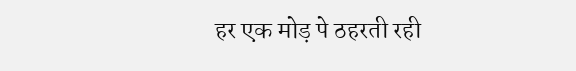हर एक मोड़ पे ठहरती रही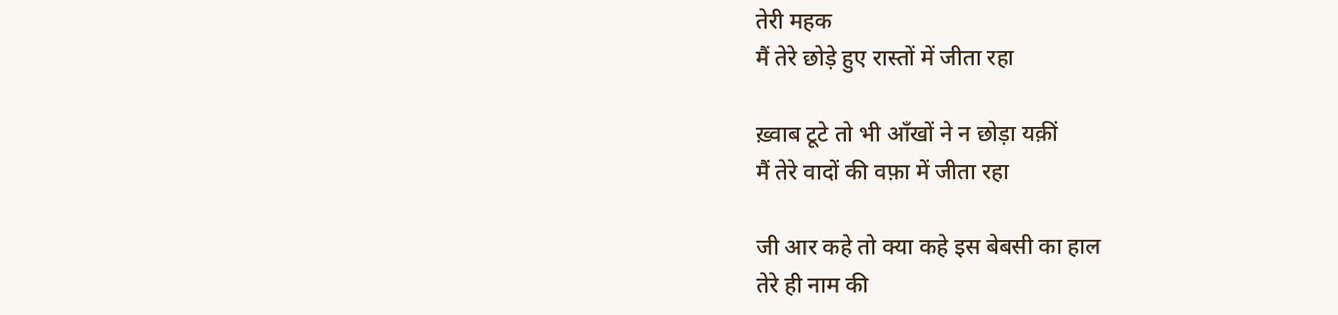तेरी महक
मैं तेरे छोड़े हुए रास्तों में जीता रहा

ख़्वाब टूटे तो भी आँखों ने न छोड़ा यक़ीं
मैं तेरे वादों की वफ़ा में जीता रहा

जी आर कहे तो क्या कहे इस बेबसी का हाल
तेरे ही नाम की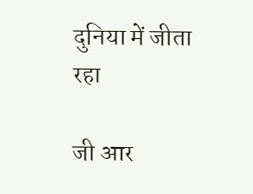दुनिया में जीता रहा

जी आर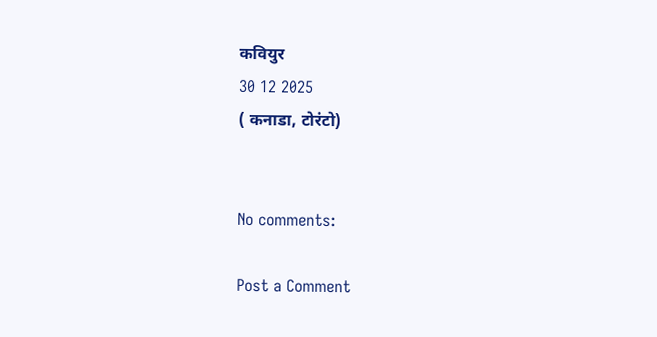कवियुर
30 12 2025
( कनाडा, टोरंटो)


No comments:

Post a Comment